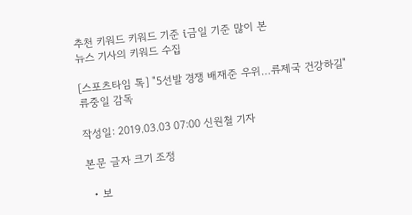추천 키워드 키워드 기준 i금일 기준 많이 본
뉴스 기사의 키워드 수집

[스포츠타임 톡] "5선발 경쟁 배재준 우위…류제국 건강하길" 류중일 감독

작성일: 2019.03.03 07:00 신원철 기자

본문 글자 크기 조정

  • 보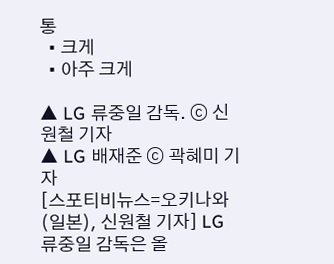통
  • 크게
  • 아주 크게

▲ LG 류중일 감독. ⓒ 신원철 기자
▲ LG 배재준 ⓒ 곽혜미 기자
[스포티비뉴스=오키나와(일본), 신원철 기자] LG 류중일 감독은 올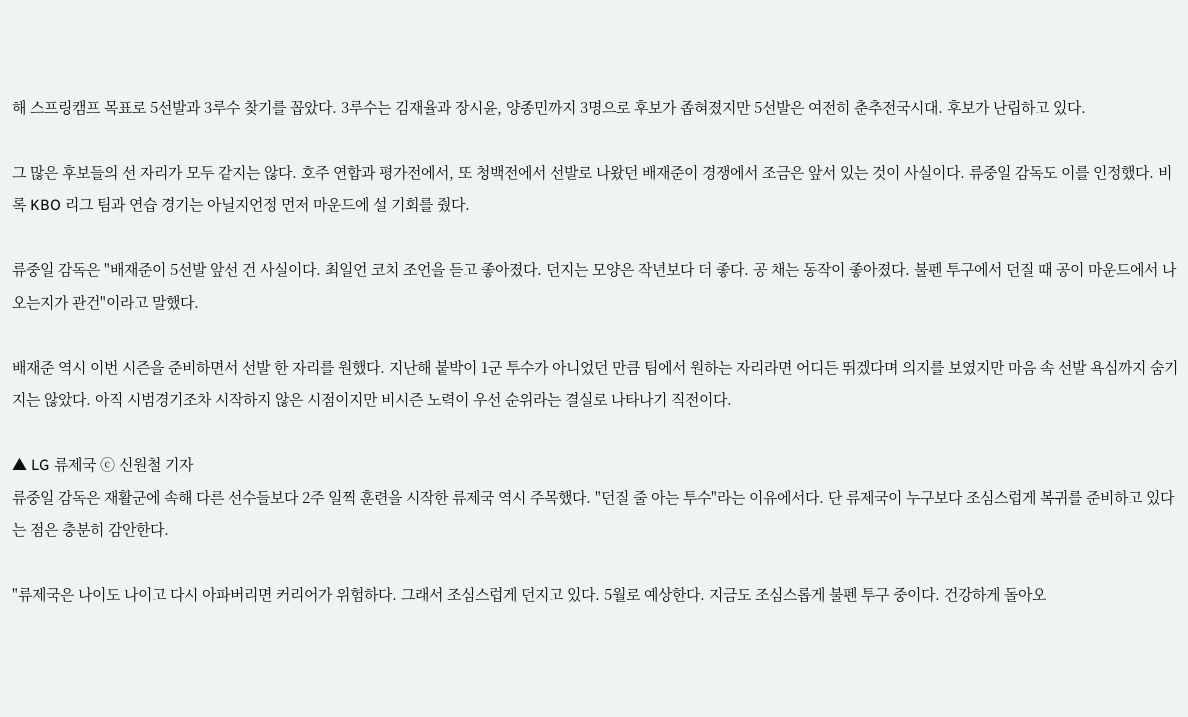해 스프링캠프 목표로 5선발과 3루수 찾기를 꼽았다. 3루수는 김재율과 장시윤, 양종민까지 3명으로 후보가 좁혀졌지만 5선발은 여전히 춘추전국시대. 후보가 난립하고 있다.

그 많은 후보들의 선 자리가 모두 같지는 않다. 호주 연합과 평가전에서, 또 청백전에서 선발로 나왔던 배재준이 경쟁에서 조금은 앞서 있는 것이 사실이다. 류중일 감독도 이를 인정했다. 비록 KBO 리그 팀과 연습 경기는 아닐지언정 먼저 마운드에 설 기회를 줬다.

류중일 감독은 "배재준이 5선발 앞선 건 사실이다. 최일언 코치 조언을 듣고 좋아졌다. 던지는 모양은 작년보다 더 좋다. 공 채는 동작이 좋아졌다. 불펜 투구에서 던질 때 공이 마운드에서 나오는지가 관건"이라고 말했다.

배재준 역시 이번 시즌을 준비하면서 선발 한 자리를 원했다. 지난해 붙박이 1군 투수가 아니었던 만큼 팀에서 원하는 자리라면 어디든 뛰겠다며 의지를 보였지만 마음 속 선발 욕심까지 숨기지는 않았다. 아직 시범경기조차 시작하지 않은 시점이지만 비시즌 노력이 우선 순위라는 결실로 나타나기 직전이다.

▲ LG 류제국 ⓒ 신원철 기자
류중일 감독은 재활군에 속해 다른 선수들보다 2주 일찍 훈련을 시작한 류제국 역시 주목했다. "던질 줄 아는 투수"라는 이유에서다. 단 류제국이 누구보다 조심스럽게 복귀를 준비하고 있다는 점은 충분히 감안한다.

"류제국은 나이도 나이고 다시 아파버리면 커리어가 위험하다. 그래서 조심스럽게 던지고 있다. 5월로 예상한다. 지금도 조심스롭게 불펜 투구 중이다. 건강하게 돌아오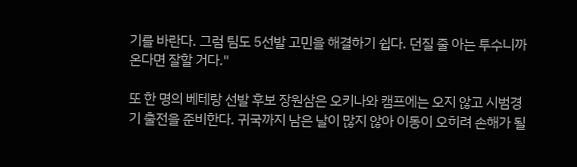기를 바란다. 그럼 팀도 5선발 고민을 해결하기 쉽다. 던질 줄 아는 투수니까 온다면 잘할 거다."

또 한 명의 베테랑 선발 후보 장원삼은 오키나와 캠프에는 오지 않고 시범경기 출전을 준비한다. 귀국까지 남은 날이 많지 않아 이동이 오히려 손해가 될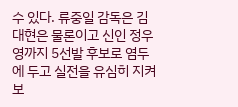수 있다. 류중일 감독은 김대현은 물론이고 신인 정우영까지 5선발 후보로 염두에 두고 실전을 유심히 지켜보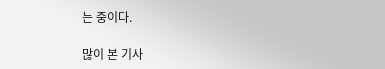는 중이다.

많이 본 기사